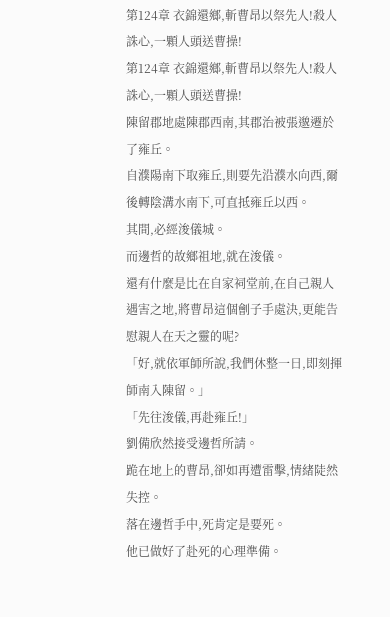第124章 衣錦還鄉,斬曹昂以祭先人!殺人誅心,一顆人頭送曹操!
第124章 衣錦還鄉,斬曹昂以祭先人!殺人誅心,一顆人頭送曹操!
陳留郡地處陳郡西南,其郡治被張邈遷於了雍丘。
自濮陽南下取雍丘,則要先沿濮水向西,爾後轉陰溝水南下,可直抵雍丘以西。
其間,必經浚儀城。
而邊哲的故鄉祖地,就在浚儀。
還有什麼是比在自家祠堂前,在自己親人遇害之地,將曹昂這個劊子手處決,更能告慰親人在天之靈的呢?
「好,就依軍師所說,我們休整一日,即刻揮師南入陳留。」
「先往浚儀,再赴雍丘!」
劉備欣然接受邊哲所請。
跪在地上的曹昂,卻如再遭雷擊,情緒陡然失控。
落在邊哲手中,死肯定是要死。
他已做好了赴死的心理準備。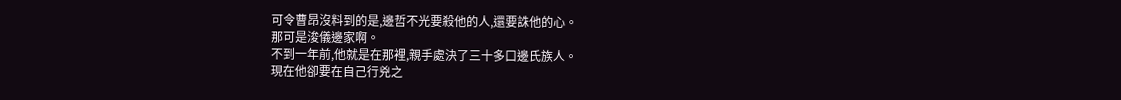可令曹昂沒料到的是,邊哲不光要殺他的人,還要誅他的心。
那可是浚儀邊家啊。
不到一年前,他就是在那裡,親手處決了三十多口邊氏族人。
現在他卻要在自己行兇之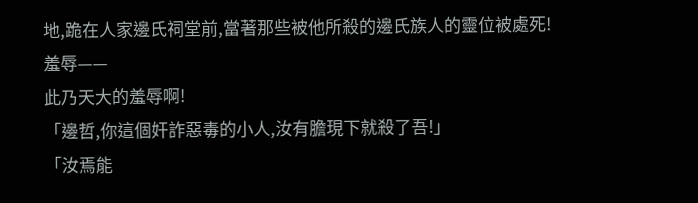地,跪在人家邊氏祠堂前,當著那些被他所殺的邊氏族人的靈位被處死!
羞辱——
此乃天大的羞辱啊!
「邊哲,你這個奸詐惡毒的小人,汝有膽現下就殺了吾!」
「汝焉能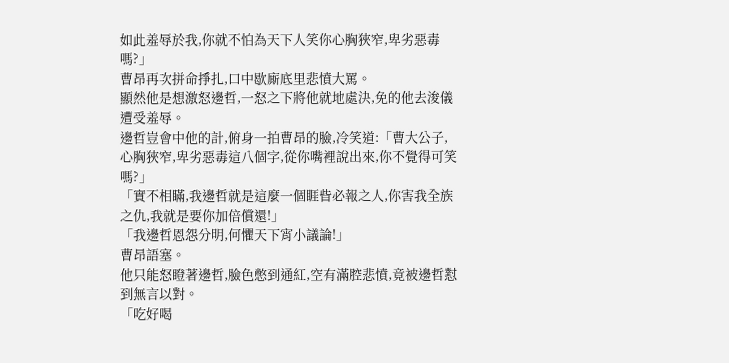如此羞辱於我,你就不怕為天下人笑你心胸狹窄,卑劣惡毒嗎?」
曹昂再次拼命掙扎,口中歇廝底里悲憤大罵。
顯然他是想激怒邊哲,一怒之下將他就地處決,免的他去浚儀遭受羞辱。
邊哲豈會中他的計,俯身一拍曹昂的臉,冷笑道:「曹大公子,心胸狹窄,卑劣惡毒這八個字,從你嘴裡說出來,你不覺得可笑嗎?」
「實不相瞞,我邊哲就是這麼一個睚眥必報之人,你害我全族之仇,我就是要你加倍償還!」
「我邊哲恩怨分明,何懼天下宵小議論!」
曹昂語塞。
他只能怒瞪著邊哲,臉色憋到通紅,空有滿腔悲憤,竟被邊哲懟到無言以對。
「吃好喝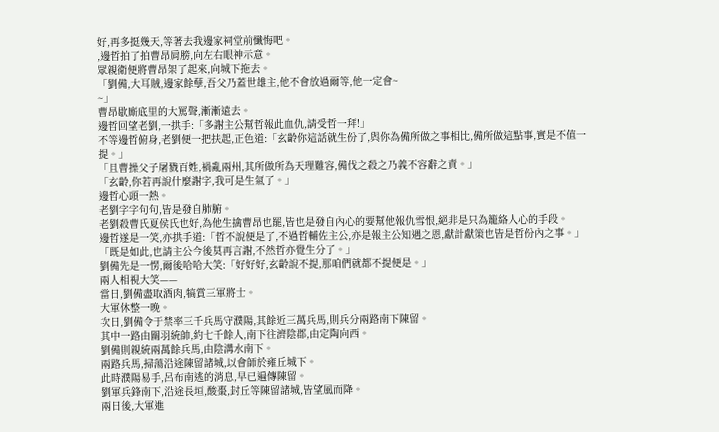好,再多挺幾天,等著去我邊家祠堂前懺悔吧。
,邊哲拍了拍曹昂肩膀,向左右眼神示意。
眾親衛便將曹昂架了起來,向城下拖去。
「劉備,大耳賊,邊家餘孽,吾父乃蓋世雄主,他不會放過爾等,他一定會~
~」
曹昂歇廝底里的大罵聲,漸漸遠去。
邊哲回望老劉,一拱手:「多謝主公幫哲報此血仇,請受哲一拜!」
不等邊哲俯身,老劉便一把扶起,正色道:「玄齡你這話就生份了,與你為備所做之事相比,備所做這點事,實是不值一提。」
「且曹操父子屠戮百姓,禍亂兩州,其所做所為天理難容,備伐之殺之乃義不容辭之責。」
「玄齡,你若再說什麼謝字,我可是生氣了。」
邊哲心頭一熱。
老劉字字句句,皆是發自肺腑。
老劉殺曹氏夏侯氏也好,為他生擒曹昂也罷,皆也是發自內心的要幫他報仇雪恨,絕非是只為籠絡人心的手段。
邊哲遂是一笑,亦拱手道:「哲不說便是了,不過哲輔佐主公,亦是報主公知遇之恩,獻計獻策也皆是哲份內之事。」
「既是如此,也請主公今後莫再言謝,不然哲亦覺生分了。」
劉備先是一愣,爾後哈哈大笑:「好好好,玄齡說不提,那咱們就都不提便是。」
兩人相視大笑——
當日,劉備盡取酒肉,犒賞三軍將士。
大軍休整一晚。
次日,劉備令于禁率三千兵馬守濮陽,其餘近三萬兵馬,則兵分兩路南下陳留。
其中一路由關羽統帥,約七千餘人,南下往濟陰郡,由定陶向西。
劉備則親統兩萬餘兵馬,由陰溝水南下。
兩路兵馬,掃蕩沿途陳留諸城,以會師於雍丘城下。
此時濮陽易手,呂布南逃的消息,早已遍傳陳留。
劉軍兵鋒南下,沿途長垣,酸棗,封丘等陳留諸城,皆望風而降。
兩日後,大軍進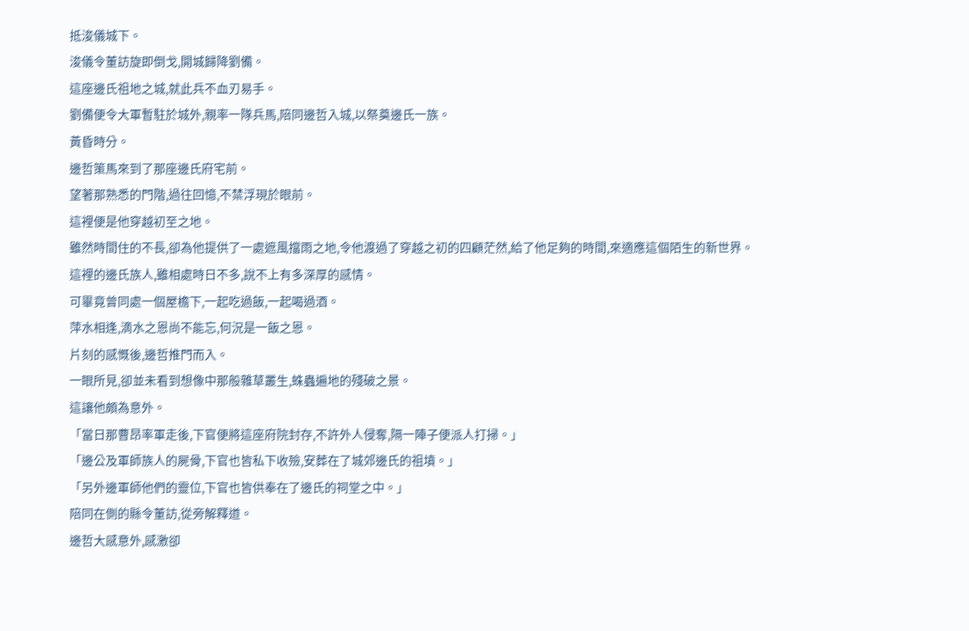抵浚儀城下。
浚儀令董訪旋即倒戈,開城歸降劉備。
這座邊氏祖地之城,就此兵不血刃易手。
劉備便令大軍暫駐於城外,親率一隊兵馬,陪同邊哲入城,以祭奠邊氏一族。
黃昏時分。
邊哲策馬來到了那座邊氏府宅前。
望著那熟悉的門階,過往回憶,不禁浮現於眼前。
這裡便是他穿越初至之地。
雖然時間住的不長,卻為他提供了一處遮風擋雨之地,令他渡過了穿越之初的四顧茫然,給了他足夠的時間,來適應這個陌生的新世界。
這裡的邊氏族人,雖相處時日不多,說不上有多深厚的感情。
可畢竟曾同處一個屋檐下,一起吃過飯,一起喝過酒。
萍水相逢,滴水之恩尚不能忘,何況是一飯之恩。
片刻的感慨後,邊哲推門而入。
一眼所見,卻並未看到想像中那般雜草叢生,蛛蟲遍地的殘破之景。
這讓他頗為意外。
「當日那曹昂率軍走後,下官便將這座府院封存,不許外人侵奪,隔一陣子便派人打掃。」
「邊公及軍師族人的屍骨,下官也皆私下收殮,安葬在了城郊邊氏的祖墳。」
「另外邊軍師他們的靈位,下官也皆供奉在了邊氏的祠堂之中。」
陪同在側的縣令董訪,從旁解釋道。
邊哲大感意外,感激卻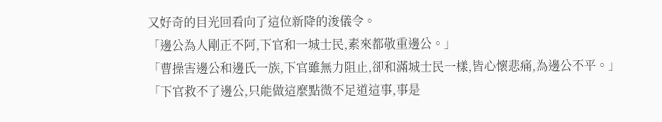又好奇的目光回看向了這位新降的浚儀令。
「邊公為人剛正不阿,下官和一城士民,素來都敬重邊公。」
「曹操害邊公和邊氏一族,下官雖無力阻止,卻和滿城士民一樣,皆心懷悲痛,為邊公不平。」
「下官救不了邊公,只能做這麼點微不足道這事,事是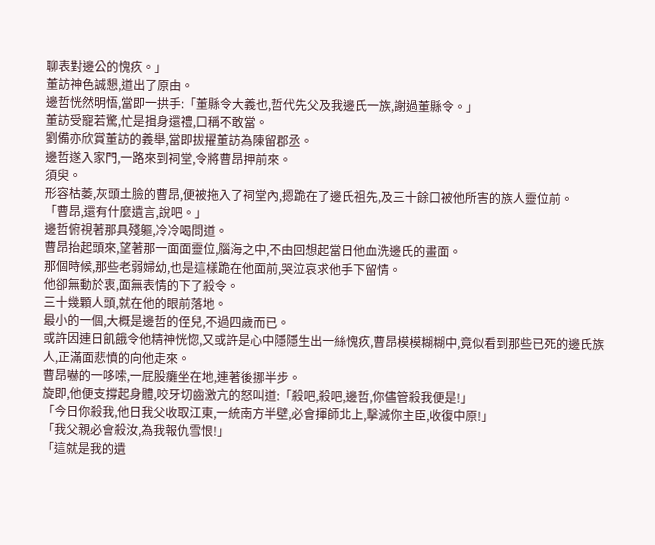聊表對邊公的愧疚。」
董訪神色誠懇,道出了原由。
邊哲恍然明悟,當即一拱手:「董縣令大義也,哲代先父及我邊氏一族,謝過董縣令。」
董訪受寵若驚,忙是揖身還禮,口稱不敢當。
劉備亦欣賞董訪的義舉,當即拔擢董訪為陳留郡丞。
邊哲遂入家門,一路來到祠堂,令將曹昂押前來。
須臾。
形容枯萎,灰頭土臉的曹昂,便被拖入了祠堂內,摁跪在了邊氏祖先,及三十餘口被他所害的族人靈位前。
「曹昂,還有什麼遺言,說吧。」
邊哲俯視著那具殘軀,冷冷喝問道。
曹昂抬起頭來,望著那一面面靈位,腦海之中,不由回想起當日他血洗邊氏的畫面。
那個時候,那些老弱婦幼,也是這樣跪在他面前,哭泣哀求他手下留情。
他卻無動於衷,面無表情的下了殺令。
三十幾顆人頭,就在他的眼前落地。
最小的一個,大概是邊哲的侄兒,不過四歲而已。
或許因連日飢餓令他精神恍惚,又或許是心中隱隱生出一絲愧疚,曹昂模模糊糊中,竟似看到那些已死的邊氏族人,正滿面悲憤的向他走來。
曹昂嚇的一哆嗦,一屁股癱坐在地,連著後挪半步。
旋即,他便支撐起身體,咬牙切齒激亢的怒叫道:「殺吧,殺吧,邊哲,你儘管殺我便是!」
「今日你殺我,他日我父收取江東,一統南方半壁,必會揮師北上,擊滅你主臣,收復中原!」
「我父親必會殺汝,為我報仇雪恨!」
「這就是我的遺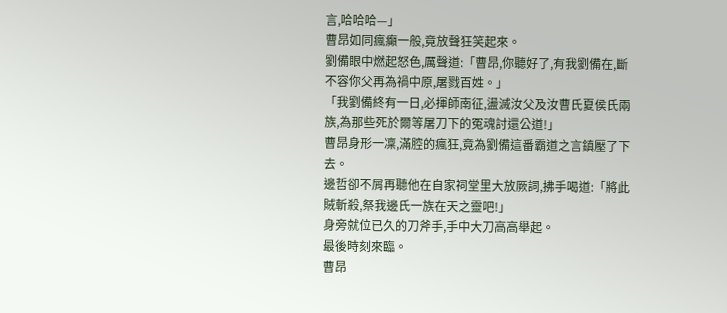言,哈哈哈—」
曹昂如同瘋癲一般,竟放聲狂笑起來。
劉備眼中燃起怒色,厲聲道:「曹昂,你聽好了,有我劉備在,斷不容你父再為禍中原,屠戮百姓。」
「我劉備終有一日,必揮師南征,盪滅汝父及汝曹氏夏侯氏兩族,為那些死於爾等屠刀下的冤魂討還公道!」
曹昂身形一凜,滿腔的瘋狂,竟為劉備這番霸道之言鎮壓了下去。
邊哲卻不屑再聽他在自家祠堂里大放厥詞,拂手喝道:「將此賊斬殺,祭我邊氏一族在天之靈吧!」
身旁就位已久的刀斧手,手中大刀高高舉起。
最後時刻來臨。
曹昂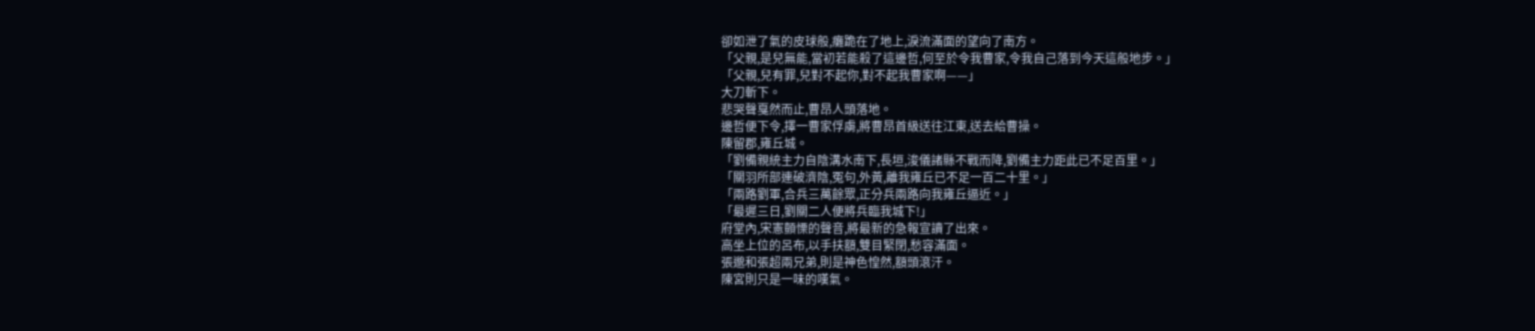卻如泄了氣的皮球般,癱跪在了地上,淚流滿面的望向了南方。
「父親,是兒無能,當初若能殺了這邊哲,何至於令我曹家,令我自己落到今天這般地步。」
「父親,兒有罪,兒對不起你,對不起我曹家啊——」
大刀斬下。
悲哭聲戛然而止,曹昂人頭落地。
邊哲便下令,擇一曹家俘虜,將曹昂首級送往江東,送去給曹操。
陳留郡,雍丘城。
「劉備親統主力自陰溝水南下,長垣,浚儀諸縣不戰而降,劉備主力距此已不足百里。」
「關羽所部連破濟陰,冤句,外黃,離我雍丘已不足一百二十里。」
「兩路劉軍,合兵三萬餘眾,正分兵兩路向我雍丘逼近。」
「最遲三日,劉關二人便將兵臨我城下!」
府堂內,宋憲顫慄的聲音,將最新的急報宣讀了出來。
高坐上位的呂布,以手扶額,雙目緊閉,愁容滿面。
張邈和張超兩兄弟,則是神色惶然,額頭滾汗。
陳宮則只是一味的嘆氣。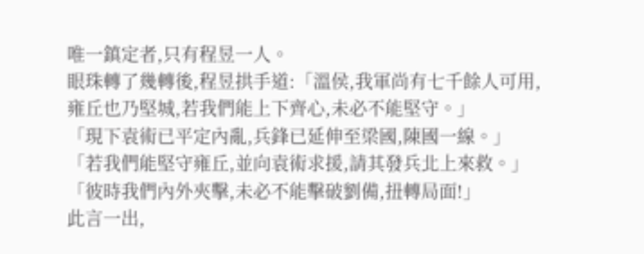唯一鎮定者,只有程昱一人。
眼珠轉了幾轉後,程昱拱手道:「溫侯,我軍尚有七千餘人可用,雍丘也乃堅城,若我們能上下齊心,未必不能堅守。」
「現下袁術已平定內亂,兵鋒已延伸至梁國,陳國一線。」
「若我們能堅守雍丘,並向袁術求援,請其發兵北上來救。」
「彼時我們內外夾擊,未必不能擊破劉備,扭轉局面!」
此言一出,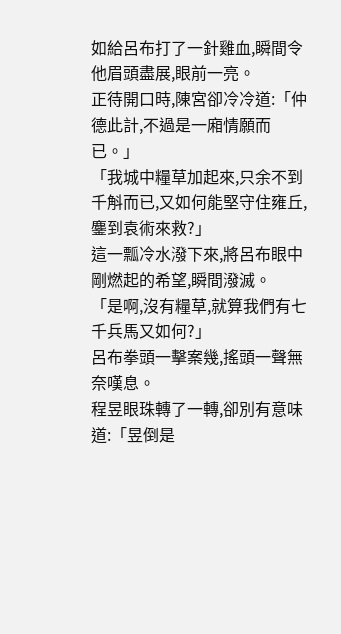如給呂布打了一針雞血,瞬間令他眉頭盡展,眼前一亮。
正待開口時,陳宮卻冷冷道:「仲德此計,不過是一廂情願而已。」
「我城中糧草加起來,只余不到千斛而已,又如何能堅守住雍丘,鏖到袁術來救?」
這一瓢冷水潑下來,將呂布眼中剛燃起的希望,瞬間潑滅。
「是啊,沒有糧草,就算我們有七千兵馬又如何?」
呂布拳頭一擊案幾,搖頭一聲無奈嘆息。
程昱眼珠轉了一轉,卻別有意味道:「昱倒是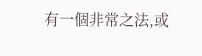有一個非常之法,或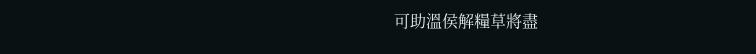可助溫侯解糧草將盡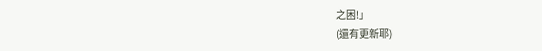之困!」
(還有更新耶)